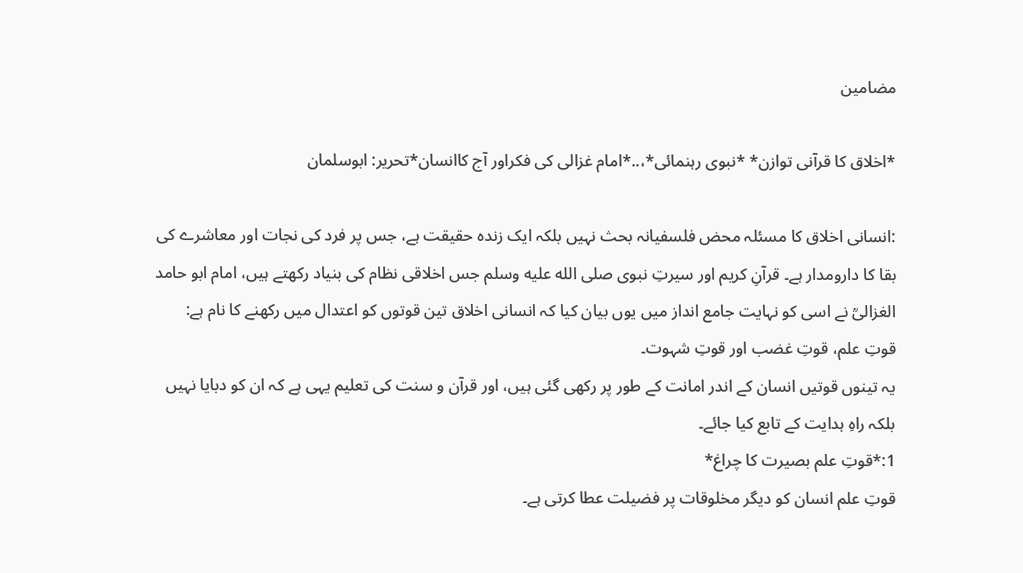مضامین

*اخلاق کا قرآنی توازن* *نبوی رہنمائی*،..*امام غزالی کی فکراور آج کاانسان*تحریر: ابوسلمان

:انسانی اخلاق کا مسئلہ محض فلسفیانہ بحث نہیں بلکہ ایک زندہ حقیقت ہے، جس پر فرد کی نجات اور معاشرے کی بقا کا دارومدار ہے۔ قرآنِ کریم اور سیرتِ نبوی صلى الله عليه وسلم جس اخلاقی نظام کی بنیاد رکھتے ہیں، امام ابو حامد الغزالیؒ نے اسی کو نہایت جامع انداز میں یوں بیان کیا کہ انسانی اخلاق تین قوتوں کو اعتدال میں رکھنے کا نام ہے: قوتِ علم، قوتِ غضب اور قوتِ شہوت۔
یہ تینوں قوتیں انسان کے اندر امانت کے طور پر رکھی گئی ہیں، اور قرآن و سنت کی تعلیم یہی ہے کہ ان کو دبایا نہیں بلکہ راہِ ہدایت کے تابع کیا جائے۔
1:*قوتِ علم بصیرت کا چراغ*
قوتِ علم انسان کو دیگر مخلوقات پر فضیلت عطا کرتی ہے۔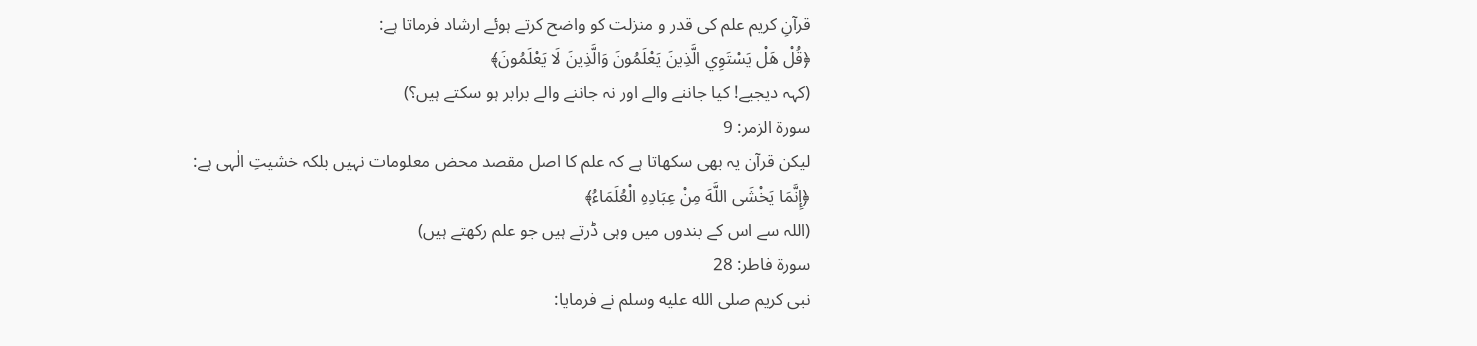قرآنِ کریم علم کی قدر و منزلت کو واضح کرتے ہوئے ارشاد فرماتا ہے:
﴿قُلْ هَلْ يَسْتَوِي الَّذِينَ يَعْلَمُونَ وَالَّذِينَ لَا يَعْلَمُونَ﴾
(کہہ دیجیے! کیا جاننے والے اور نہ جاننے والے برابر ہو سکتے ہیں؟)
سورۃ الزمر: 9
لیکن قرآن یہ بھی سکھاتا ہے کہ علم کا اصل مقصد محض معلومات نہیں بلکہ خشیتِ الٰہی ہے:
﴿إِنَّمَا يَخْشَى اللَّهَ مِنْ عِبَادِهِ الْعُلَمَاءُ﴾
(اللہ سے اس کے بندوں میں وہی ڈرتے ہیں جو علم رکھتے ہیں)
سورۃ فاطر: 28
نبی کریم صلى الله عليه وسلم نے فرمایا: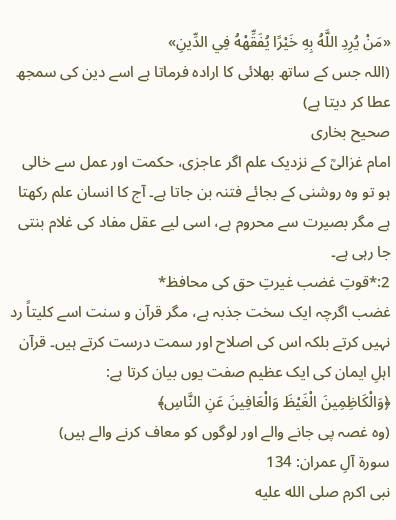«مَنْ يُرِدِ اللَّهُ بِهِ خَيْرًا يُفَقِّهْهُ فِي الدِّينِ»
(اللہ جس کے ساتھ بھلائی کا ارادہ فرماتا ہے اسے دین کی سمجھ عطا کر دیتا ہے)
صحیح بخاری
امام غزالیؒ کے نزدیک علم اگر عاجزی، حکمت اور عمل سے خالی ہو تو وہ روشنی کے بجائے فتنہ بن جاتا ہے۔ آج کا انسان علم رکھتا ہے مگر بصیرت سے محروم ہے، اسی لیے عقل مفاد کی غلام بنتی جا رہی ہے۔
2:*قوتِ غضب غیرتِ حق کی محافظ*
غضب اگرچہ ایک سخت جذبہ ہے، مگر قرآن و سنت اسے کلیتاً رد نہیں کرتے بلکہ اس کی اصلاح اور سمت درست کرتے ہیں۔ قرآن اہلِ ایمان کی ایک عظیم صفت یوں بیان کرتا ہے:
﴿وَالْكَاظِمِينَ الْغَيْظَ وَالْعَافِينَ عَنِ النَّاسِ﴾
(وہ غصہ پی جانے والے اور لوگوں کو معاف کرنے والے ہیں)
سورۃ آلِ عمران: 134
نبی اکرم صلى الله عليه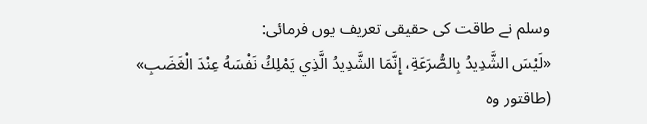وسلم نے طاقت کی حقیقی تعریف یوں فرمائی:
«لَيْسَ الشَّدِيدُ بِالصُّرَعَةِ، إِنَّمَا الشَّدِيدُ الَّذِي يَمْلِكُ نَفْسَهُ عِنْدَ الْغَضَبِ»
(طاقتور وہ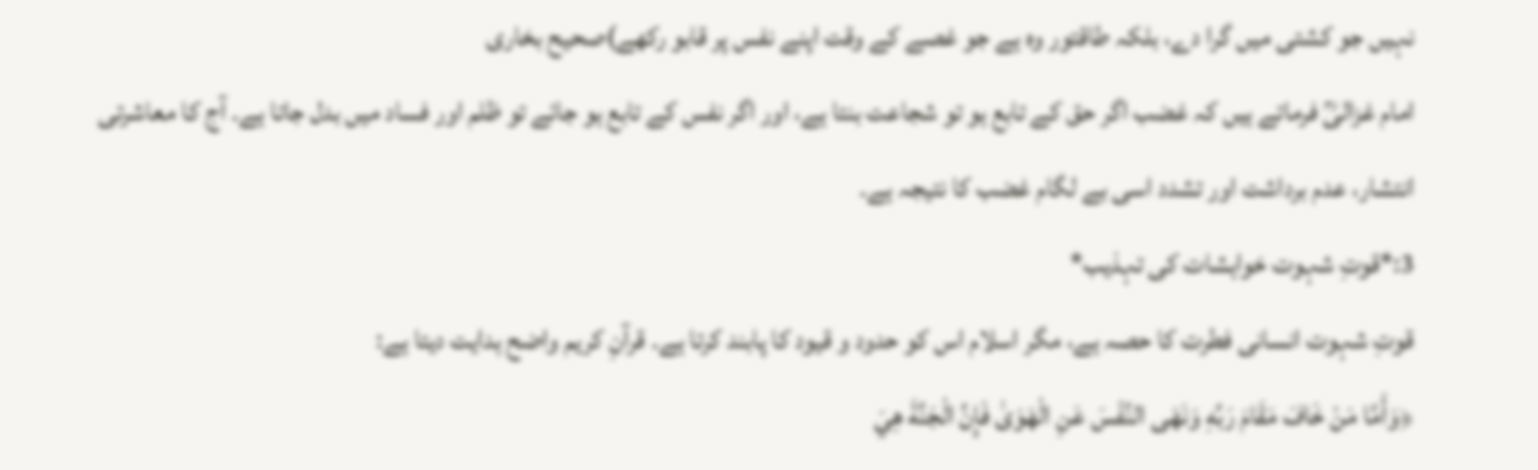نہیں جو کشتی میں گرا دے، بلکہ طاقتور وہ ہے جو غصے کے وقت اپنے نفس پر قابو رکھے)صحیح بخاری
امام غزالیؒ فرماتے ہیں کہ غضب اگر حق کے تابع ہو تو شجاعت بنتا ہے، اور اگر نفس کے تابع ہو جائے تو ظلم اور فساد میں بدل جاتا ہے۔ آج کا معاشرتی انتشار، عدم برداشت اور تشدد اسی بے لگام غضب کا نتیجہ ہے۔
3:*قوتِ شہوت خواہشات کی تہذیب*
قوتِ شہوت انسانی فطرت کا حصہ ہے، مگر اسلام اس کو حدود و قیود کا پابند کرتا ہے۔ قرآنِ کریم واضح ہدایت دیتا ہے:
﴿وَأَمَّا مَنْ خَافَ مَقَامَ رَبِّهِ وَنَهَى النَّفْسَ عَنِ الْهَوَىٰ فَإِنَّ الْجَنَّةَ هِيَ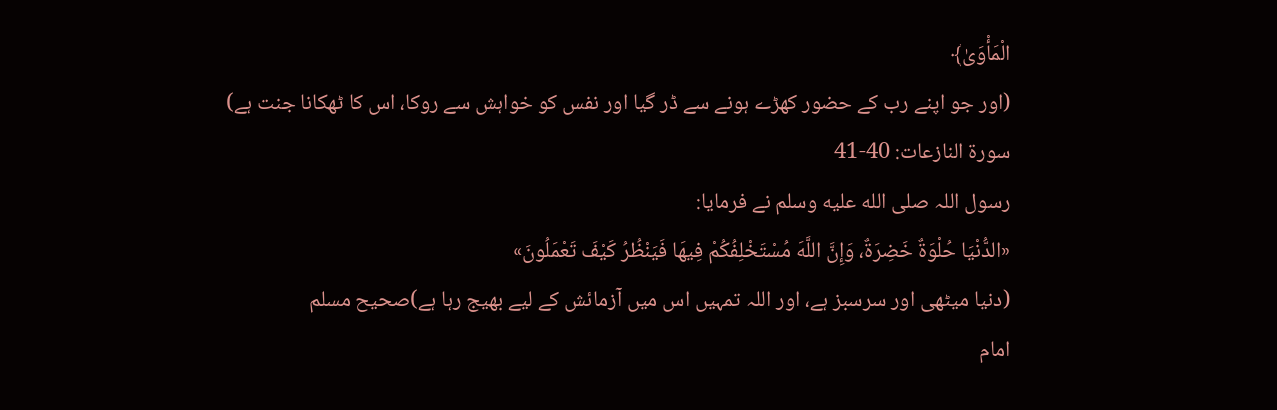الْمَأْوَىٰ﴾
(اور جو اپنے رب کے حضور کھڑے ہونے سے ڈر گیا اور نفس کو خواہش سے روکا، اس کا ٹھکانا جنت ہے)
سورۃ النازعات: 40-41
رسول اللہ صلى الله عليه وسلم نے فرمایا:
«الدُّنْيَا حُلْوَةٌ خَضِرَةٌ، وَإِنَّ اللَّهَ مُسْتَخْلِفُكُمْ فِيهَا فَيَنْظُرُ كَيْفَ تَعْمَلُونَ»
(دنیا میٹھی اور سرسبز ہے، اور اللہ تمہیں اس میں آزمائش کے لیے بھیج رہا ہے)صحیح مسلم
امام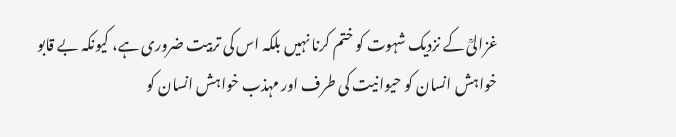غزالیؒ کے نزدیک شہوت کو ختم کرنا نہیں بلکہ اس کی تربیت ضروری ہے، کیونکہ بے قابو خواہش انسان کو حیوانیت کی طرف اور مہذب خواہش انسان کو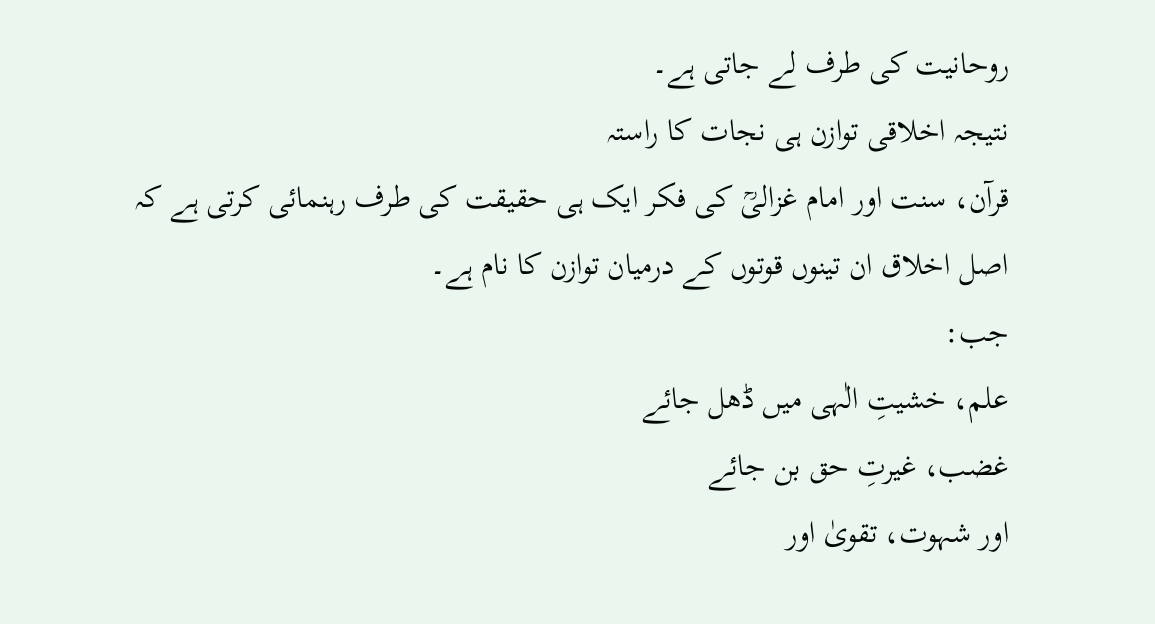روحانیت کی طرف لے جاتی ہے۔
نتیجہ اخلاقی توازن ہی نجات کا راستہ
قرآن، سنت اور امام غزالیؒ کی فکر ایک ہی حقیقت کی طرف رہنمائی کرتی ہے کہ
اصل اخلاق ان تینوں قوتوں کے درمیان توازن کا نام ہے۔
جب:
علم، خشیتِ الٰہی میں ڈھل جائے
غضب، غیرتِ حق بن جائے
اور شہوت، تقویٰ اور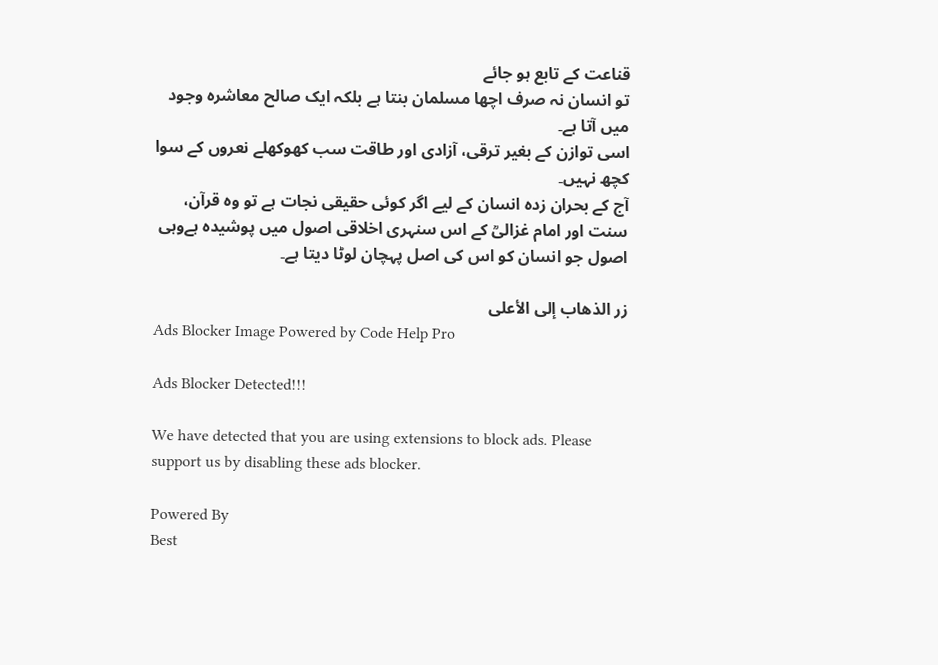قناعت کے تابع ہو جائے
تو انسان نہ صرف اچھا مسلمان بنتا ہے بلکہ ایک صالح معاشرہ وجود میں آتا ہے۔
اسی توازن کے بغیر ترقی، آزادی اور طاقت سب کھوکھلے نعروں کے سوا کچھ نہیں۔
آج کے بحران زدہ انسان کے لیے اگر کوئی حقیقی نجات ہے تو وہ قرآن، سنت اور امام غزالیؒ کے اس سنہری اخلاقی اصول میں پوشیدہ ہےوہی اصول جو انسان کو اس کی اصل پہچان لوٹا دیتا ہے۔

زر الذهاب إلى الأعلى
Ads Blocker Image Powered by Code Help Pro

Ads Blocker Detected!!!

We have detected that you are using extensions to block ads. Please support us by disabling these ads blocker.

Powered By
Best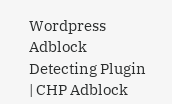Wordpress Adblock Detecting Plugin | CHP Adblock